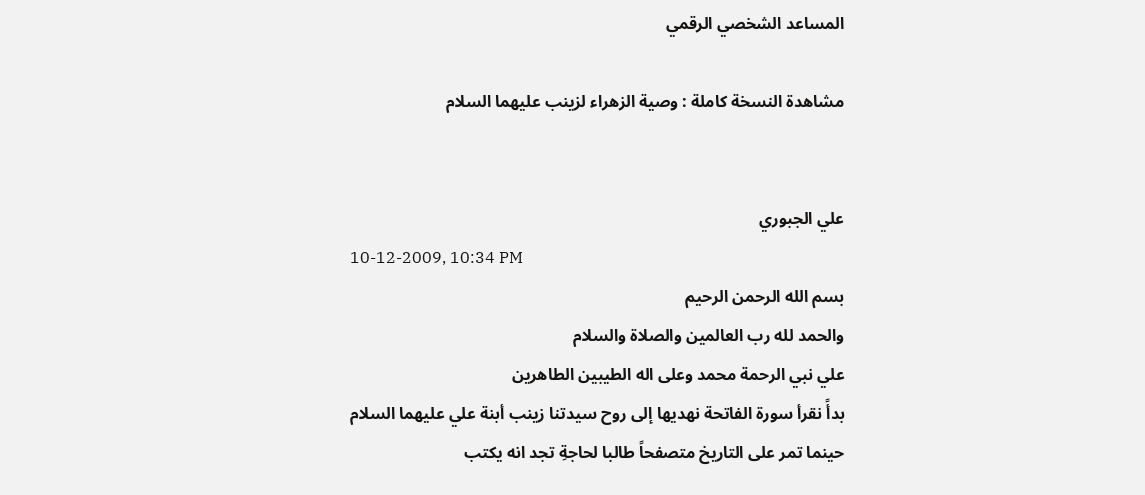المساعد الشخصي الرقمي

مشاهدة النسخة كاملة : وصية الزهراء لزينب عليهما السلام


علي الجبوري
10-12-2009, 10:34 PM
بسم الله الرحمن الرحيم
والحمد لله رب العالمين والصلاة والسلام
علي نبي الرحمة محمد وعلى اله الطيبين الطاهرين
بدأً نقرأ سورة الفاتحة نهديها إلى روح سيدتنا زينب أبنة علي عليهما السلام
حينما تمر على التاريخ متصفحاً طالبا لحاجةِ تجد انه يكتب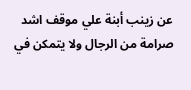عن زينب أبنة علي موقف اشد صرامة من الرجال ولا يتمكن في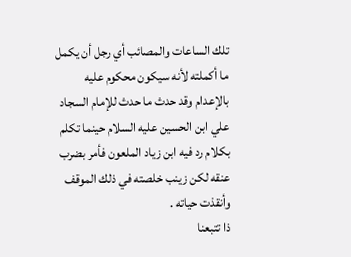تلك الساعات والمصائب أي رجل أن يكمل ما أكملته لأنه سيكون محكوم عليه بالإعدام وقد حدث ما حدث للإمام السجاد علي ابن الحسين عليه السلام حينما تكلم بكلام رد فيه ابن زياد الملعون فأمر بضرب عنقه لكن زينب خلصته في ذلك الموقف وأنقذت حياته .
ذا تتبعنا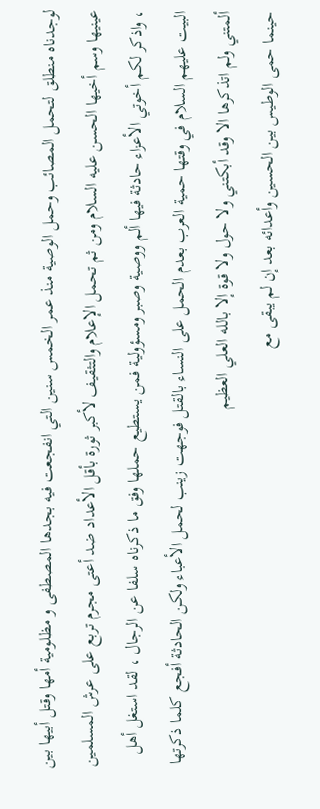لوجدناه منطلق لتحمل المصائب وحمل الوصية منذ عمر الخمس سنين التي انفجعت فيه بجدها المصطفى و مظلومية أمها وقتل أبيها بين عينيها وسم أخيها الحسن عليه السلام ومن ثم تحمل الإعلام والتثقيف لأكبر ثورة بأقل الأعداد ضد أعتى مجرم تربع على عرش المسلمين ، واذكر لكم أخوتي الأعزاء حادثة فيها ألم ووصية وصبر ومسؤولية فمن يستطيع حملها وفق ما ذكرناه سلفا عن الرجال ، لقد استغل أهل البيت عليهم السلام في وقتها حمية العرب بعدم الحمل على النساء بالقتل فوجهت زينب لحمل الأعباء ولكن الحادثة أفجع كلما ذكرتها ألمتني ولم اتذكرها الا وقد أبكتني ولا حول ولا قوة إلا بالله العلي العظيم
حينما حمى الوطيس بين الحسين وأعدائه بعد إن لم يبقى مع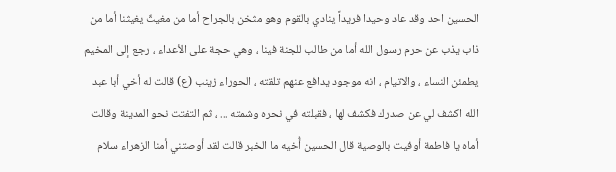الحسين احد وقد عاد وحيدا فريداً ينادي بالقوم وهو مثخن بالجراح أما من مغيثٌ يغيثنا أما من ذاب يذب عن حرم رسول الله أما من طالب للجنة فينا ، وهي حجة على الأعداء ، رجع إلى المخيم يطمئن النساء ، والاتيام ، انه موجود يدافع عنهم تلقته ، الحوراء زينب (ع) قالت له أخي أبا عبد الله اكشف لي عن صدرك فكشف لها ، فقبلته في نحره وشمته ... ، ثم التفتت نحو المدينة وقالت أماه يا فاطمة أوفيت بالوصية قال الحسين أُخيه ما الخبر قالت لقد أوصتني أمنا الزهراء سلام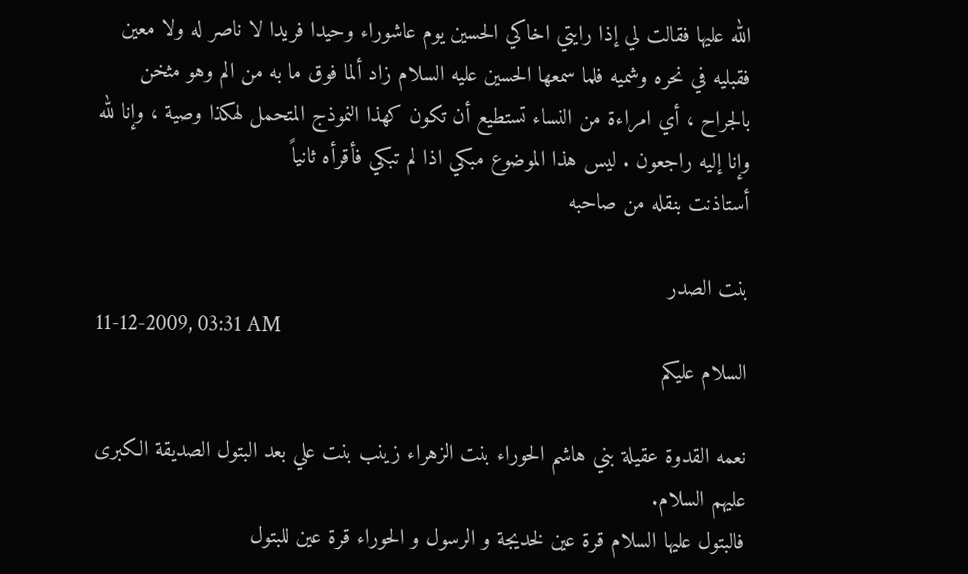الله عليها فقالت لي إذا رايتي اخاكي الحسين يوم عاشوراء وحيدا فريدا لا ناصر له ولا معين فقبليه في نحره وشميه فلما سمعها الحسين عليه السلام زاد ألما فوق ما به من الم وهو مثخن بالجراح ، أي امراءة من النساء تستطيع أن تكون كهذا النموذج المتحمل لهكذا وصية ، وإنا لله وإنا إليه راجعون . ليس هذا الموضوع مبكي اذا لم تبكي فأقرأه ثانياً
أستاذنت بنقله من صاحبه

بنت الصدر
11-12-2009, 03:31 AM
السلام عليكم

نعمه القدوة عقيلة بني هاشم الحوراء بنت الزهراء زينب بنت علي بعد البتول الصديقة الكبرى عليهم السلام.
فالبتول عليها السلام قرة عين لخديجة و الرسول و الحوراء قرة عين للبتول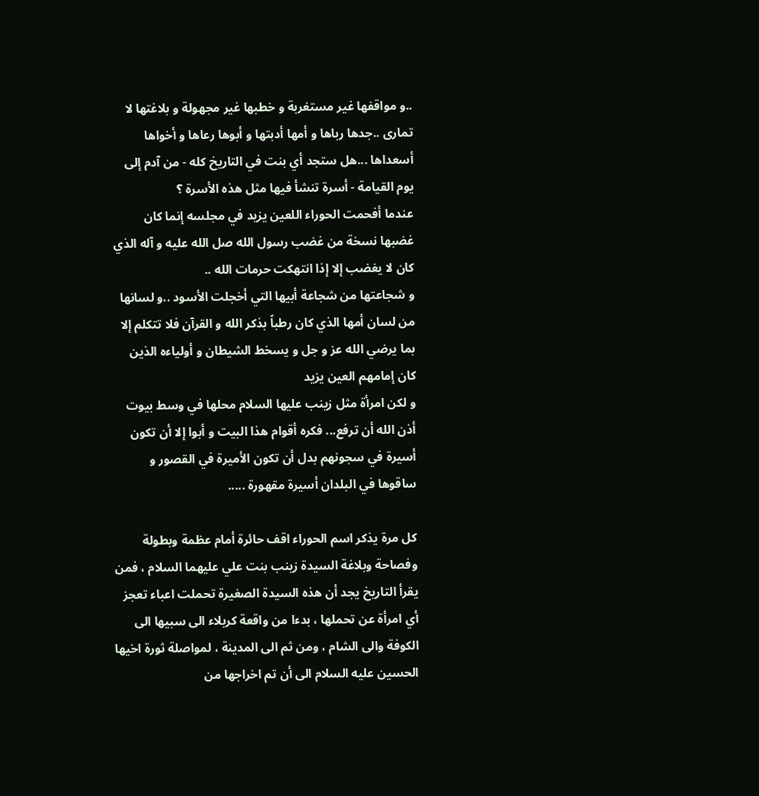..و مواقفها غير مستغربة و خطبها غير مجهولة و بلاغتها لا تمارى ..جدها رباها و أمها أدبتها و أبوها رعاها و أخواها أسعداها ...هل ستجد أي بنت في التاريخ كله - من آدم إلى يوم القيامة - أسرة تنشأ فيها مثل هذه الأسرة ؟
عندما أفحمت الحوراء اللعين يزيد في مجلسه إنما كان غضبها نسخة من غضب رسول الله صل الله عليه و آله الذي كان لا يغضب إلا إذا انتهكت حرمات الله ..
و شجاعتها من شجاعة أبيها التي أخجلت الأسود ..و لسانها من لسان أمها الذي كان رطباً بذكر الله و القرآن فلا تتكلم إلا بما يرضي الله عز و جل و يسخط الشيطان و أولياءه الذين كان إمامهم العين يزيد
و لكن امرأة مثل زينب عليها السلام محلها في وسط بيوت أذن الله أن ترفع... فكره أقوام هذا البيت و أبوا إلا أن تكون أسيرة في سجونهم بدل أن تكون الأميرة في القصور و ساقوها في البلدان أسيرة مقهورة .....

كل مرة يذكر اسم الحوراء اقف حائرة أمام عظمة وبطولة وفصاحة وبلاغة السيدة زينب بنت علي عليهما السلام ، فمن يقرأ التاريخ يجد أن هذه السيدة الصغيرة تحملت اعباء تعجز أي امرأة عن تحملها ، بدءا من واقعة كربلاء الى سبيها الى الكوفة والى الشام ، ومن ثم الى المدينة ، لمواصلة ثورة اخيها الحسين عليه السلام الى أن تم اخراجها من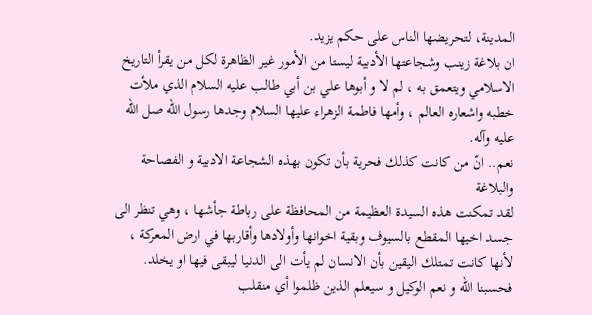المدينة، لتحريضها الناس على حكم يزيد.
ان بلاغة زينب وشجاعتها الأدبية ليستا من الأمور غير الظاهرة لكل من يقرأ التاريخ الاسلامي ويتعمق به ، لم لا و أبوها علي بن أبي طالب عليه السلام الذي ملأت خطبه واشعاره العالم ، وأمها فاطمة الزهراء عليها السلام وجدها رسول الله صل الله عليه وآله.
نعم.. انّ من كانت كذلك فحرية بأن تكون بهذه الشجاعة الادبية و الفصاحة والبلاغة
لقد تمكنت هذه السيدة العظيمة من المحافظة على رباطة جأشها ، وهي تنظر الى جسد اخيها المقطع بالسيوف وبقية اخوانها وأولادها وأقاربها في ارض المعركة ، لأنها كانت تمتلك اليقين بأن الانسان لم يأت الى الدنيا ليبقى فيها او يخلد.
فحسبنا الله و نعم الوكيل و سيعلم الذين ظلموا أي منقلب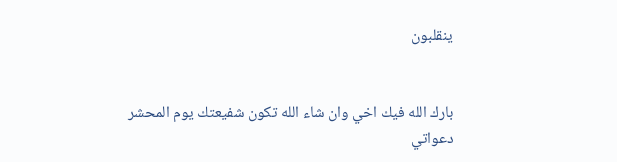ينقلبون


بارك الله فيك اخي وان شاء الله تكون شفيعتك يوم المحشر
دعواتي